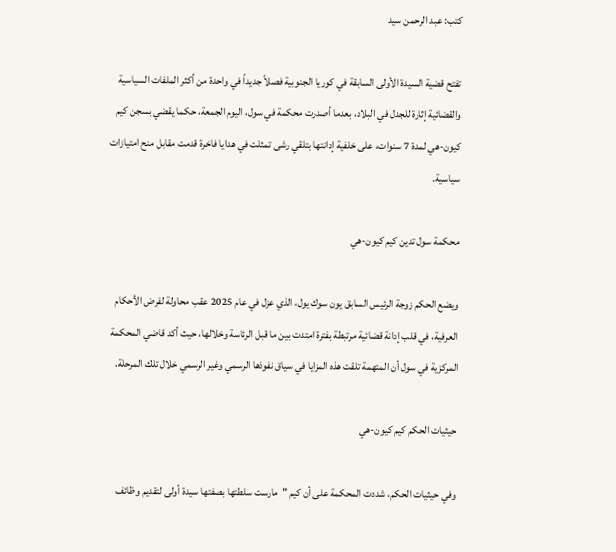كتب: عبد الرحمن سيد

تفتح قضية السيدة الأولى السابقة في كوريا الجنوبية فصلاً جديداً في واحدة من أكثر الملفات السياسية والقضائية إثارة للجدل في البلاد، بعدما أصدرت محكمة في سول، اليوم الجمعة، حكما يقضي بسجن كيم كيون-هي لمدة 7 سنوات، على خلفية إدانتها بتلقي رشى تمثلت في هدايا فاخرة قدمت مقابل منح امتيازات سياسية.

محكمة سول تدين كيم كيون-هي

ويضع الحكم زوجة الرئيس السابق يون سوك يول، الذي عزل في عام 2025 عقب محاولة لفرض الأحكام العرفية، في قلب إدانة قضائية مرتبطة بفترة امتدت بين ما قبل الرئاسة وخلالها، حيث أكد قاضي المحكمة المركزية في سول أن المتهمة تلقت هذه المزايا في سياق نفوذها الرسمي وغير الرسمي خلال تلك المرحلة.

حيثيات الحكم كيم كيون-هي

وفي حيثيات الحكم، شددت المحكمة على أن كيم "مارست سلطتها بصفتها سيدة أولى لتقديم وظائف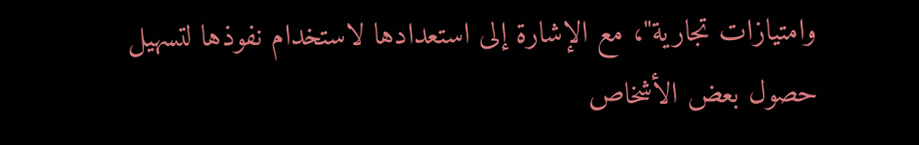وامتيازات تجارية"، مع الإشارة إلى استعدادها لاستخدام نفوذها لتسهيل حصول بعض الأشخاص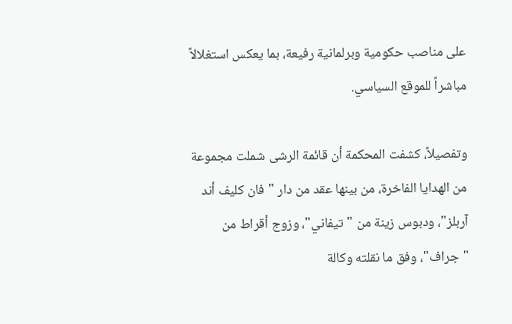على مناصب حكومية وبرلمانية رفيعة، بما يعكس استغلالاً مباشراً للموقع السياسي.

وتفصيلاً، كشفت المحكمة أن قائمة الرشى شملت مجموعة من الهدايا الفاخرة، من بينها عقد من دار "فان كليف أند آربلز"، ودبوس زينة من "تيفاني"، وزوج أقراط من "جراف"، وفق ما نقلته وكالة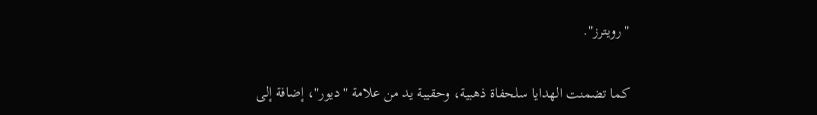"رويترز".

كما تضمنت الهدايا سلحفاة ذهبية، وحقيبة يد من علامة "ديور"، إضافة إلى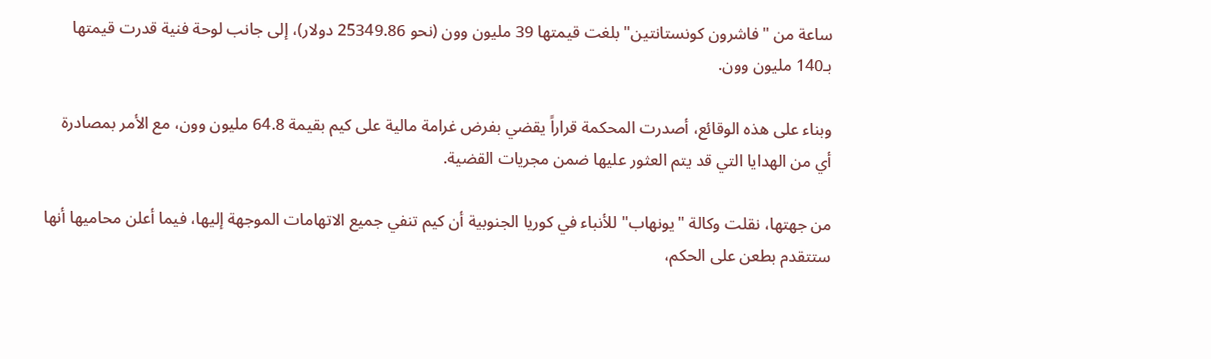ساعة من "فاشرون كونستانتين" بلغت قيمتها 39 مليون وون (نحو 25349.86 دولار)، إلى جانب لوحة فنية قدرت قيمتها بـ140 مليون وون.

وبناء على هذه الوقائع، أصدرت المحكمة قراراً يقضي بفرض غرامة مالية على كيم بقيمة 64.8 مليون وون، مع الأمر بمصادرة أي من الهدايا التي قد يتم العثور عليها ضمن مجريات القضية.

من جهتها، نقلت وكالة "يونهاب" للأنباء في كوريا الجنوبية أن كيم تنفي جميع الاتهامات الموجهة إليها، فيما أعلن محاميها أنها ستتقدم بطعن على الحكم،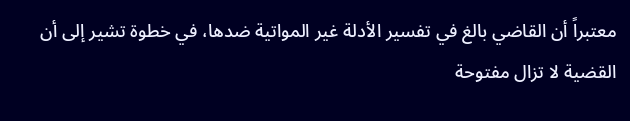معتبراً أن القاضي بالغ في تفسير الأدلة غير المواتية ضدها، في خطوة تشير إلى أن القضية لا تزال مفتوحة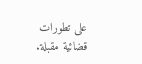على تطورات قضائية مقبلة.